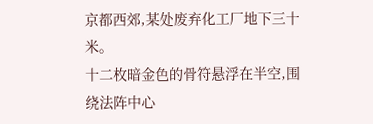京都西郊,某处废弃化工厂地下三十米。
十二枚暗金色的骨符悬浮在半空,围绕法阵中心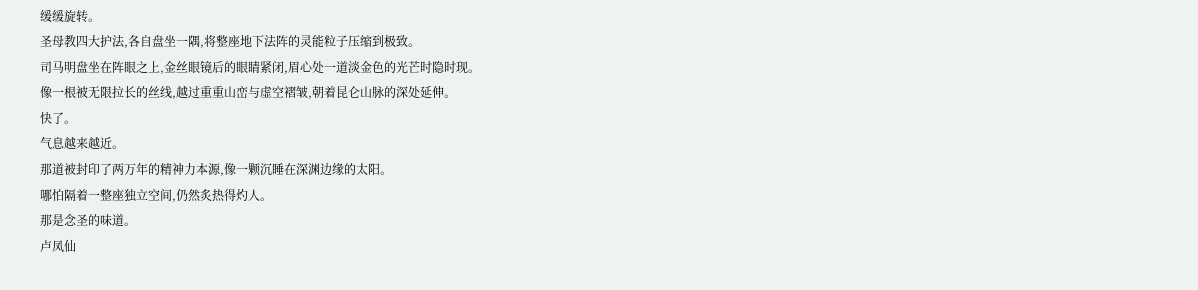缓缓旋转。
圣母教四大护法,各自盘坐一隅,将整座地下法阵的灵能粒子压缩到极致。
司马明盘坐在阵眼之上,金丝眼镜后的眼睛紧闭,眉心处一道淡金色的光芒时隐时现。
像一根被无限拉长的丝线,越过重重山峦与虚空褶皱,朝着昆仑山脉的深处延伸。
快了。
气息越来越近。
那道被封印了两万年的精神力本源,像一颗沉睡在深渊边缘的太阳。
哪怕隔着一整座独立空间,仍然炙热得灼人。
那是念圣的味道。
卢凤仙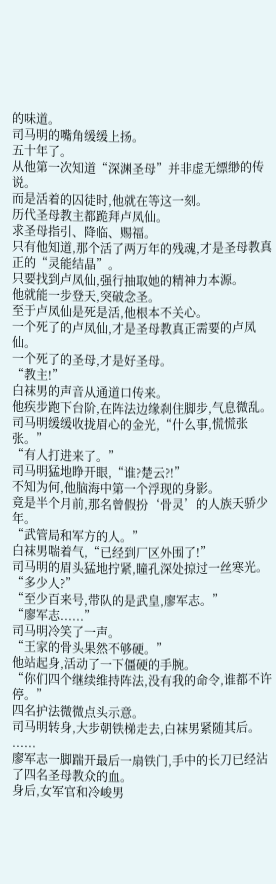的味道。
司马明的嘴角缓缓上扬。
五十年了。
从他第一次知道“深渊圣母”并非虚无缥缈的传说。
而是活着的囚徒时,他就在等这一刻。
历代圣母教主都跪拜卢凤仙。
求圣母指引、降临、赐福。
只有他知道,那个活了两万年的残魂,才是圣母教真正的“灵能结晶”。
只要找到卢凤仙,强行抽取她的精神力本源。
他就能一步登天,突破念圣。
至于卢凤仙是死是活,他根本不关心。
一个死了的卢凤仙,才是圣母教真正需要的卢凤仙。
一个死了的圣母,才是好圣母。
“教主!”
白袜男的声音从通道口传来。
他疾步跑下台阶,在阵法边缘刹住脚步,气息微乱。
司马明缓缓收拢眉心的金光,“什么事,慌慌张张。”
“有人打进来了。”
司马明猛地睁开眼,“谁?楚云?!”
不知为何,他脑海中第一个浮现的身影。
竟是半个月前,那名曾假扮‘骨灵’的人族天骄少年。
“武管局和军方的人。”
白袜男喘着气,“已经到厂区外围了!”
司马明的眉头猛地拧紧,瞳孔深处掠过一丝寒光。
“多少人?”
“至少百来号,带队的是武皇,廖军志。”
“廖军志......”
司马明冷笑了一声。
“王家的骨头果然不够硬。”
他站起身,活动了一下僵硬的手腕。
“你们四个继续维持阵法,没有我的命令,谁都不许停。”
四名护法微微点头示意。
司马明转身,大步朝铁梯走去,白袜男紧随其后。
......
廖军志一脚踹开最后一扇铁门,手中的长刀已经沾了四名圣母教众的血。
身后,女军官和冷峻男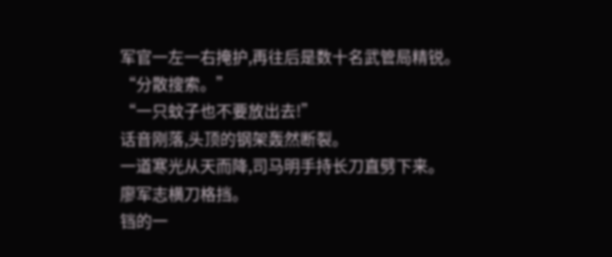军官一左一右掩护,再往后是数十名武管局精锐。
“分散搜索。”
“一只蚊子也不要放出去!”
话音刚落,头顶的钢架轰然断裂。
一道寒光从天而降,司马明手持长刀直劈下来。
廖军志横刀格挡。
铛的一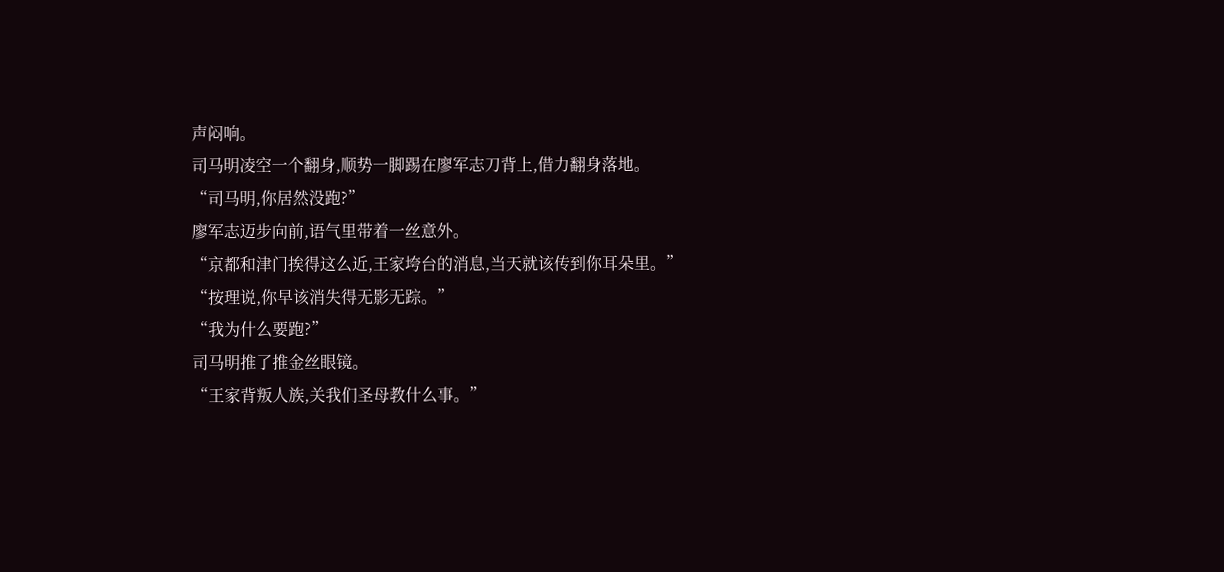声闷响。
司马明凌空一个翻身,顺势一脚踢在廖军志刀背上,借力翻身落地。
“司马明,你居然没跑?”
廖军志迈步向前,语气里带着一丝意外。
“京都和津门挨得这么近,王家垮台的消息,当天就该传到你耳朵里。”
“按理说,你早该消失得无影无踪。”
“我为什么要跑?”
司马明推了推金丝眼镜。
“王家背叛人族,关我们圣母教什么事。”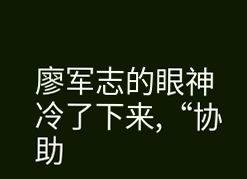廖军志的眼神冷了下来,“协助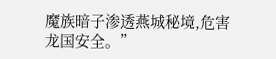魔族暗子渗透燕城秘境,危害龙国安全。”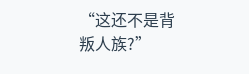“这还不是背叛人族?”